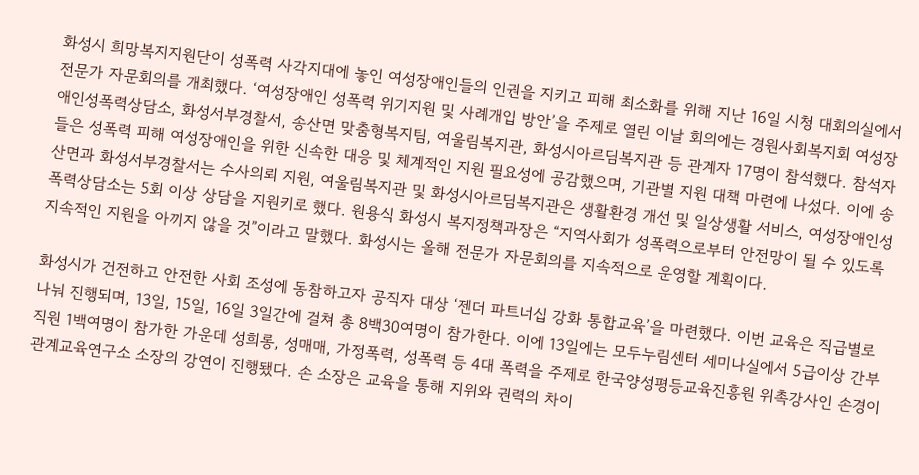화성시 희망복지지원단이 성폭력 사각지대에 놓인 여성장애인들의 인권을 지키고 피해 최소화를 위해 지난 16일 시청 대회의실에서 전문가 자문회의를 개최했다. ‘여성장애인 성폭력 위기지원 및 사례개입 방안’을 주제로 열린 이날 회의에는 경원사회복지회 여성장애인성폭력상담소, 화성서부경찰서, 송산면 맞춤형복지팀, 여울림복지관, 화성시아르딤복지관 등 관계자 17명이 참석했다. 참석자들은 성폭력 피해 여성장애인을 위한 신속한 대응 및 체계적인 지원 필요성에 공감했으며, 기관별 지원 대책 마련에 나섰다. 이에 송산면과 화성서부경찰서는 수사의뢰 지원, 여울림복지관 및 화성시아르딤복지관은 생활환경 개선 및 일상생활 서비스, 여성장애인성폭력상담소는 5회 이상 상담을 지원키로 했다. 원용식 화성시 복지정책과장은 “지역사회가 성폭력으로부터 안전망이 될 수 있도록 지속적인 지원을 아끼지 않을 것”이라고 말했다. 화성시는 올해 전문가 자문회의를 지속적으로 운영할 계획이다.

화성시가 건전하고 안전한 사회 조성에 동참하고자 공직자 대상 ‘젠더 파트너십 강화 통합교육’을 마련했다. 이번 교육은 직급별로 나눠 진행되며, 13일, 15일, 16일 3일간에 걸쳐 총 8백30여명이 참가한다. 이에 13일에는 모두누림센터 세미나실에서 5급이상 간부 직원 1백여명이 참가한 가운데 성희롱, 성매매, 가정폭력, 성폭력 등 4대 폭력을 주제로 한국양성평등교육진흥원 위촉강사인 손경이 관계교육연구소 소장의 강연이 진행됐다. 손 소장은 교육을 통해 지위와 권력의 차이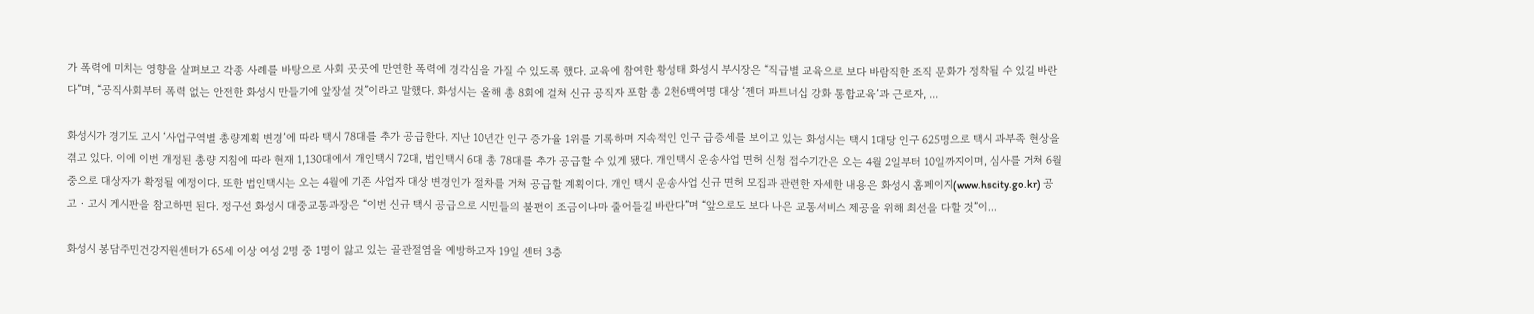가 폭력에 미치는 영향을 살펴보고 각종 사례를 바탕으로 사회 곳곳에 만연한 폭력에 경각심을 가질 수 있도록 했다. 교육에 참여한 황성태 화성시 부시장은 “직급별 교육으로 보다 바람직한 조직 문화가 정착될 수 있길 바란다”며, “공직사회부터 폭력 없는 안전한 화성시 만들기에 앞장설 것”이라고 말했다. 화성시는 올해 총 8회에 걸쳐 신규 공직자 포함 총 2천6백여명 대상 ‘젠더 파트너십 강화 통합교육’과 근로자, ...

화성시가 경기도 고시 ‘사업구역별 총량계획 변경’에 따라 택시 78대를 추가 공급한다. 지난 10년간 인구 증가율 1위를 기록하며 지속적인 인구 급증세를 보이고 있는 화성시는 택시 1대당 인구 625명으로 택시 과부족 현상을 겪고 있다. 이에 이번 개정된 총량 지침에 따라 현재 1,130대에서 개인택시 72대, 법인택시 6대 총 78대를 추가 공급할 수 있게 됐다. 개인택시 운송사업 면허 신청 접수기간은 오는 4월 2일부터 10일까지이며, 심사를 거쳐 6월 중으로 대상자가 확정될 예정이다. 또한 법인택시는 오는 4월에 기존 사업자 대상 변경인가 절차를 거쳐 공급할 계획이다. 개인 택시 운송사업 신규 면허 모집과 관련한 자세한 내용은 화성시 홈페이지(www.hscity.go.kr) 공고‧고시 게시판을 참고하면 된다. 정구선 화성시 대중교통과장은 “이번 신규 택시 공급으로 시민들의 불편이 조금이나마 줄어들길 바란다”며 “앞으로도 보다 나은 교통서비스 제공을 위해 최선을 다할 것”이...

화성시 봉담주민건강지원센터가 65세 이상 여성 2명 중 1명이 앓고 있는 골관절염을 예방하고자 19일 센터 3층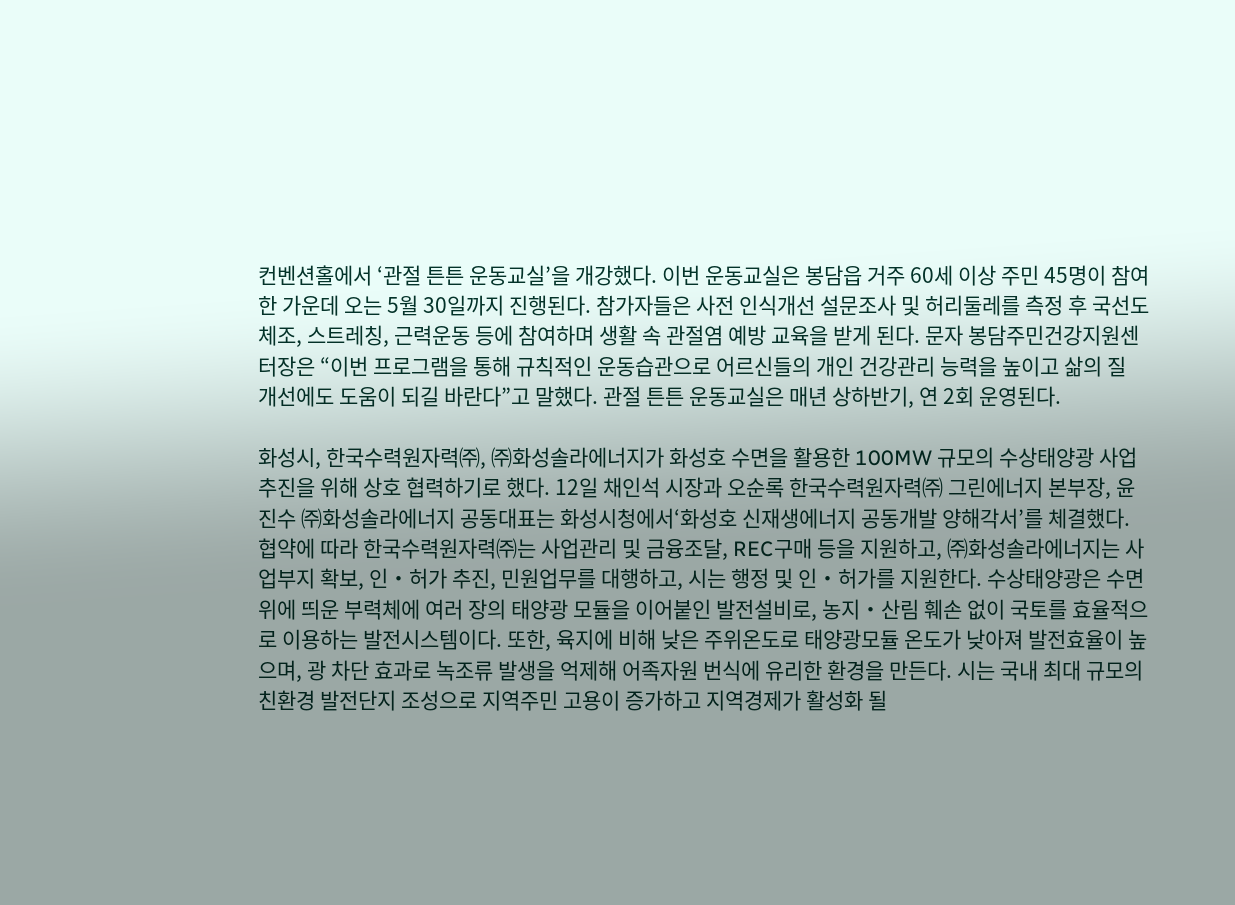컨벤션홀에서 ‘관절 튼튼 운동교실’을 개강했다. 이번 운동교실은 봉담읍 거주 60세 이상 주민 45명이 참여한 가운데 오는 5월 30일까지 진행된다. 참가자들은 사전 인식개선 설문조사 및 허리둘레를 측정 후 국선도 체조, 스트레칭, 근력운동 등에 참여하며 생활 속 관절염 예방 교육을 받게 된다. 문자 봉담주민건강지원센터장은 “이번 프로그램을 통해 규칙적인 운동습관으로 어르신들의 개인 건강관리 능력을 높이고 삶의 질 개선에도 도움이 되길 바란다”고 말했다. 관절 튼튼 운동교실은 매년 상하반기, 연 2회 운영된다.

화성시, 한국수력원자력㈜, ㈜화성솔라에너지가 화성호 수면을 활용한 100MW 규모의 수상태양광 사업 추진을 위해 상호 협력하기로 했다. 12일 채인석 시장과 오순록 한국수력원자력㈜ 그린에너지 본부장, 윤진수 ㈜화성솔라에너지 공동대표는 화성시청에서‘화성호 신재생에너지 공동개발 양해각서’를 체결했다. 협약에 따라 한국수력원자력㈜는 사업관리 및 금융조달, REC구매 등을 지원하고, ㈜화성솔라에너지는 사업부지 확보, 인‧허가 추진, 민원업무를 대행하고, 시는 행정 및 인‧허가를 지원한다. 수상태양광은 수면 위에 띄운 부력체에 여러 장의 태양광 모듈을 이어붙인 발전설비로, 농지‧산림 훼손 없이 국토를 효율적으로 이용하는 발전시스템이다. 또한, 육지에 비해 낮은 주위온도로 태양광모듈 온도가 낮아져 발전효율이 높으며, 광 차단 효과로 녹조류 발생을 억제해 어족자원 번식에 유리한 환경을 만든다. 시는 국내 최대 규모의 친환경 발전단지 조성으로 지역주민 고용이 증가하고 지역경제가 활성화 될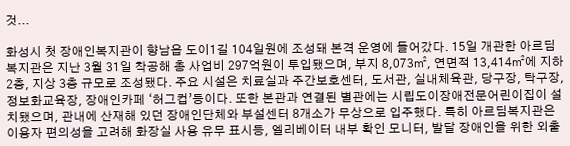것...

화성시 첫 장애인복지관이 향남읍 도이1길 104일원에 조성돼 본격 운영에 들어갔다. 15일 개관한 아르딤복지관은 지난 3월 31일 착공해 총 사업비 297억원이 투입됐으며, 부지 8,073㎡, 연면적 13,414㎡에 지하 2층, 지상 3층 규모로 조성됐다. 주요 시설은 치료실과 주간보호센터, 도서관, 실내체육관, 당구장, 탁구장, 정보화교육장, 장애인카페 ‘허그컵’등이다. 또한 본관과 연결된 별관에는 시립도이장애전문어린이집이 설치됐으며, 관내에 산재해 있던 장애인단체와 부설센터 8개소가 무상으로 입주했다. 특히 아르딤복지관은 이용자 편의성을 고려해 화장실 사용 유무 표시등, 엘리베이터 내부 확인 모니터, 발달 장애인을 위한 외출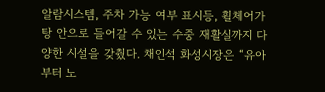알람시스템, 주차 가능 여부 표시등, 휠체어가 탕 안으로 들어갈 수 있는 수중 재활실까지 다양한 시설을 갖췄다. 채인석 화성시장은 “유아부터 노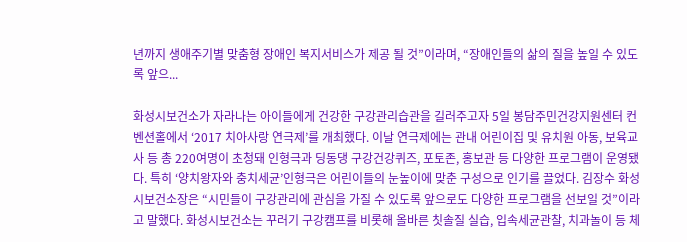년까지 생애주기별 맞춤형 장애인 복지서비스가 제공 될 것”이라며, “장애인들의 삶의 질을 높일 수 있도록 앞으...

화성시보건소가 자라나는 아이들에게 건강한 구강관리습관을 길러주고자 5일 봉담주민건강지원센터 컨벤션홀에서 ‘2017 치아사랑 연극제’를 개최했다. 이날 연극제에는 관내 어린이집 및 유치원 아동, 보육교사 등 총 220여명이 초청돼 인형극과 딩동댕 구강건강퀴즈, 포토존, 홍보관 등 다양한 프로그램이 운영됐다. 특히 ‘양치왕자와 충치세균’인형극은 어린이들의 눈높이에 맞춘 구성으로 인기를 끌었다. 김장수 화성시보건소장은 “시민들이 구강관리에 관심을 가질 수 있도록 앞으로도 다양한 프로그램을 선보일 것”이라고 말했다. 화성시보건소는 꾸러기 구강캠프를 비롯해 올바른 칫솔질 실습, 입속세균관찰, 치과놀이 등 체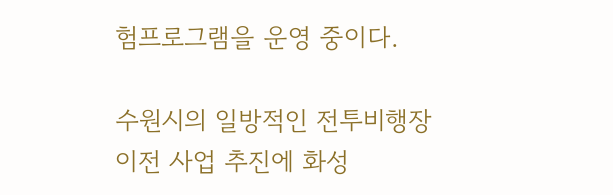험프로그램을 운영 중이다.

수원시의 일방적인 전투비행장 이전 사업 추진에 화성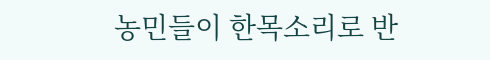농민들이 한목소리로 반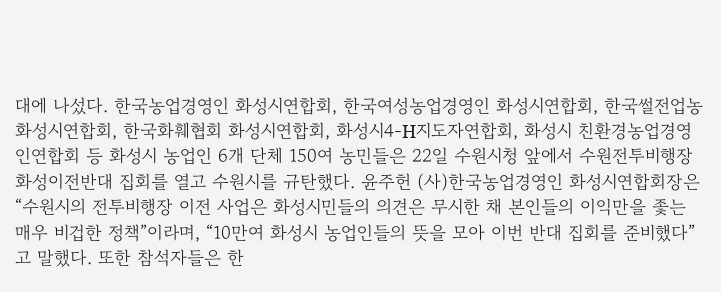대에 나섰다. 한국농업경영인 화성시연합회, 한국여성농업경영인 화성시연합회, 한국썰전업농 화성시연합회, 한국화훼협회 화성시연합회, 화성시4-H지도자연합회, 화성시 친환경농업경영인연합회 등 화성시 농업인 6개 단체 150여 농민들은 22일 수원시청 앞에서 수원전투비행장 화성이전반대 집회를 열고 수원시를 규탄했다. 윤주헌 (사)한국농업경영인 화성시연합회장은 “수원시의 전투비행장 이전 사업은 화성시민들의 의견은 무시한 채 본인들의 이익만을 좇는 매우 비겁한 정책”이라며, “10만여 화성시 농업인들의 뜻을 모아 이번 반대 집회를 준비했다”고 말했다. 또한 참석자들은 한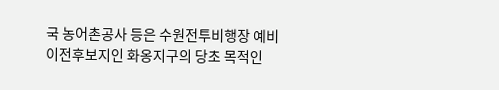국 농어촌공사 등은 수원전투비행장 예비이전후보지인 화옹지구의 당초 목적인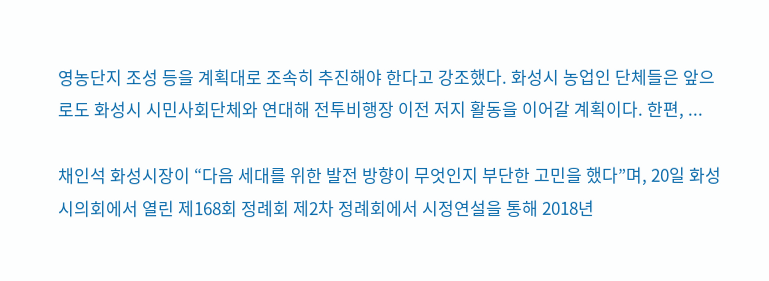영농단지 조성 등을 계획대로 조속히 추진해야 한다고 강조했다. 화성시 농업인 단체들은 앞으로도 화성시 시민사회단체와 연대해 전투비행장 이전 저지 활동을 이어갈 계획이다. 한편, ...

채인석 화성시장이 “다음 세대를 위한 발전 방향이 무엇인지 부단한 고민을 했다”며, 20일 화성시의회에서 열린 제168회 정례회 제2차 정례회에서 시정연설을 통해 2018년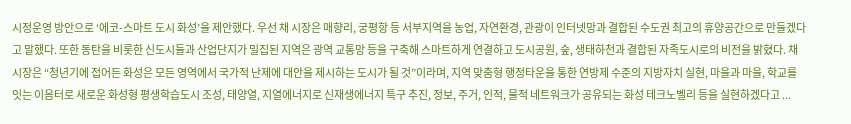시정운영 방안으로 ‘에코-스마트 도시 화성’을 제안했다. 우선 채 시장은 매향리, 궁평항 등 서부지역을 농업, 자연환경, 관광이 인터넷망과 결합된 수도권 최고의 휴양공간으로 만들겠다고 말했다. 또한 동탄을 비롯한 신도시들과 산업단지가 밀집된 지역은 광역 교통망 등을 구축해 스마트하게 연결하고 도시공원, 숲, 생태하천과 결합된 자족도시로의 비전을 밝혔다. 채 시장은 “청년기에 접어든 화성은 모든 영역에서 국가적 난제에 대안을 제시하는 도시가 될 것”이라며, 지역 맞춤형 행정타운을 통한 연방제 수준의 지방자치 실현, 마을과 마을, 학교를 잇는 이음터로 새로운 화성형 평생학습도시 조성, 태양열, 지열에너지로 신재생에너지 특구 추진, 정보, 주거, 인적, 물적 네트워크가 공유되는 화성 테크노벨리 등을 실현하겠다고 ...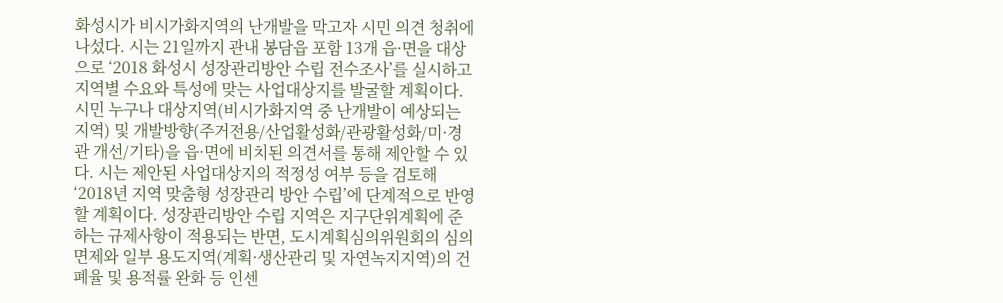화성시가 비시가화지역의 난개발을 막고자 시민 의견 청취에 나섰다. 시는 21일까지 관내 봉담읍 포함 13개 읍·면을 대상으로 ‘2018 화성시 성장관리방안 수립 전수조사’를 실시하고 지역별 수요와 특성에 맞는 사업대상지를 발굴할 계획이다. 시민 누구나 대상지역(비시가화지역 중 난개발이 예상되는 지역) 및 개발방향(주거전용/산업활성화/관광활성화/미·경관 개선/기타)을 읍·면에 비치된 의견서를 통해 제안할 수 있다. 시는 제안된 사업대상지의 적정성 여부 등을 검토해 ‘2018년 지역 맞춤형 성장관리 방안 수립’에 단계적으로 반영할 계획이다. 성장관리방안 수립 지역은 지구단위계획에 준하는 규제사항이 적용되는 반면, 도시계획심의위원회의 심의 면제와 일부 용도지역(계획·생산관리 및 자연녹지지역)의 건폐율 및 용적률 완화 등 인센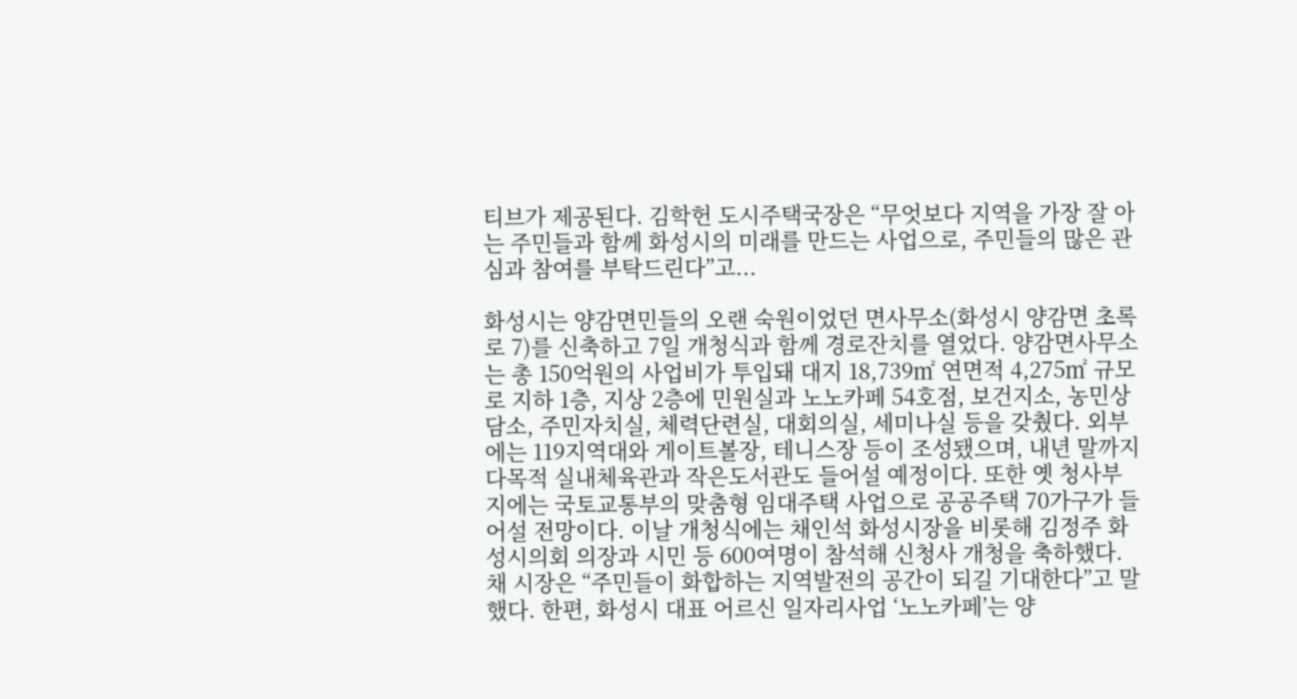티브가 제공된다. 김학헌 도시주택국장은 “무엇보다 지역을 가장 잘 아는 주민들과 함께 화성시의 미래를 만드는 사업으로, 주민들의 많은 관심과 참여를 부탁드린다”고...

화성시는 양감면민들의 오랜 숙원이었던 면사무소(화성시 양감면 초록로 7)를 신축하고 7일 개청식과 함께 경로잔치를 열었다. 양감면사무소는 총 150억원의 사업비가 투입돼 대지 18,739㎡ 연면적 4,275㎡ 규모로 지하 1층, 지상 2층에 민원실과 노노카페 54호점, 보건지소, 농민상담소, 주민자치실, 체력단련실, 대회의실, 세미나실 등을 갖췄다. 외부에는 119지역대와 게이트볼장, 테니스장 등이 조성됐으며, 내년 말까지 다목적 실내체육관과 작은도서관도 들어설 예정이다. 또한 옛 청사부지에는 국토교통부의 맞춤형 임대주택 사업으로 공공주택 70가구가 들어설 전망이다. 이날 개청식에는 채인석 화성시장을 비롯해 김정주 화성시의회 의장과 시민 등 600여명이 참석해 신청사 개청을 축하했다. 채 시장은 “주민들이 화합하는 지역발전의 공간이 되길 기대한다”고 말했다. 한편, 화성시 대표 어르신 일자리사업 ‘노노카페’는 양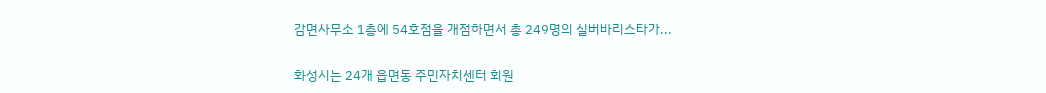감면사무소 1층에 54호점을 개점하면서 총 249명의 실버바리스타가...

화성시는 24개 읍면동 주민자치센터 회원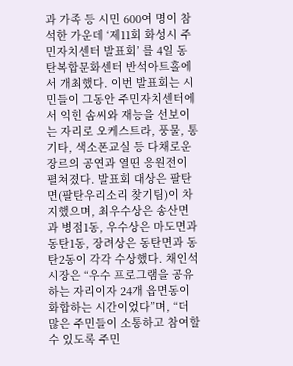과 가족 등 시민 600여 명이 참석한 가운데 ‘제11회 화성시 주민자치센터 발표회’ 를 4일 동탄복합문화센터 반석아트홀에서 개최했다. 이번 발표회는 시민들이 그동안 주민자치센터에서 익힌 솜씨와 재능을 선보이는 자리로 오케스트라, 풍물, 통기타, 색소폰교실 등 다채로운 장르의 공연과 열띤 응원전이 펼쳐졌다. 발표회 대상은 팔탄면(팔탄우리소리 찾기팀)이 차지했으며, 최우수상은 송산면과 병점1동, 우수상은 마도면과 동탄1동, 장려상은 동탄면과 동탄2동이 각각 수상했다. 채인석 시장은 “우수 프로그램을 공유하는 자리이자 24개 읍면동이 화합하는 시간이었다”며, “더 많은 주민들이 소통하고 참여할 수 있도록 주민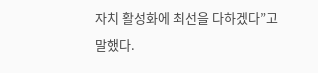자치 활성화에 최선을 다하겠다”고 말했다.